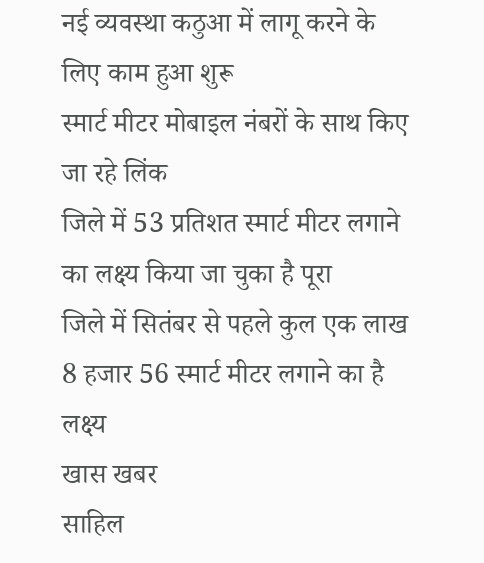नई व्यवस्था कठुआ में लागू करने के लिए काम हुआ शुरू
स्मार्ट मीटर मोबाइल नंबरों के साथ किए जा रहे लिंक
जिले में 53 प्रतिशत स्मार्ट मीटर लगाने का लक्ष्य किया जा चुका है पूरा
जिले में सितंबर से पहले कुल एक लाख 8 हजार 56 स्मार्ट मीटर लगाने का है लक्ष्य
खास खबर
साहिल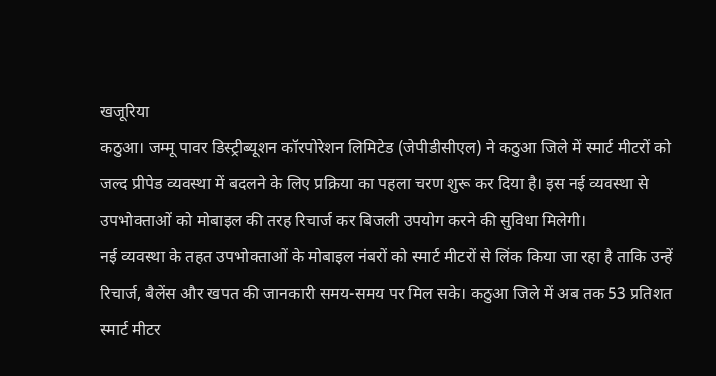खजूरिया
कठुआ। जम्मू पावर डिस्ट्रीब्यूशन कॉरपोरेशन लिमिटेड (जेपीडीसीएल) ने कठुआ जिले में स्मार्ट मीटरों को जल्द प्रीपेड व्यवस्था में बदलने के लिए प्रक्रिया का पहला चरण शुरू कर दिया है। इस नई व्यवस्था से उपभोक्ताओं को मोबाइल की तरह रिचार्ज कर बिजली उपयोग करने की सुविधा मिलेगी।
नई व्यवस्था के तहत उपभोक्ताओं के मोबाइल नंबरों को स्मार्ट मीटरों से लिंक किया जा रहा है ताकि उन्हें रिचार्ज, बैलेंस और खपत की जानकारी समय-समय पर मिल सके। कठुआ जिले में अब तक 53 प्रतिशत स्मार्ट मीटर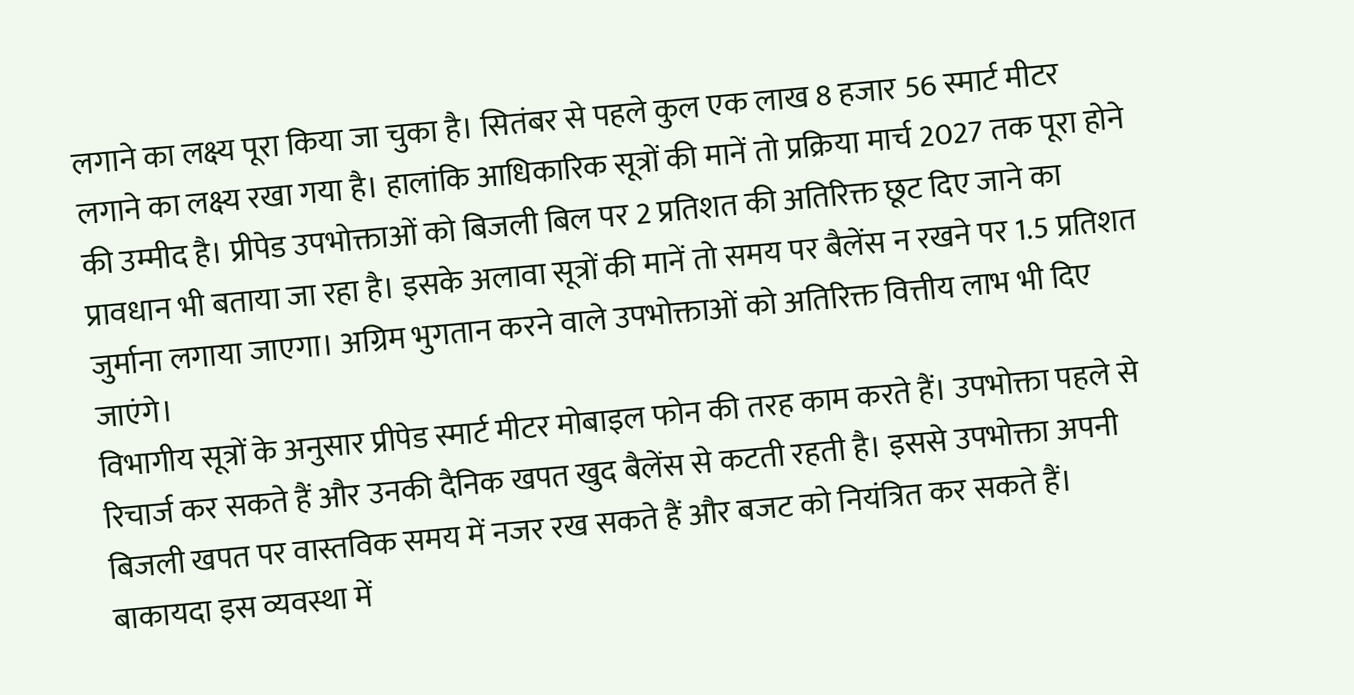लगाने का लक्ष्य पूरा किया जा चुका है। सितंबर से पहले कुल एक लाख 8 हजार 56 स्मार्ट मीटर लगाने का लक्ष्य रखा गया है। हालांकि आधिकारिक सूत्रों की मानें तो प्रक्रिया मार्च 2027 तक पूरा होने की उम्मीद है। प्रीपेड उपभोक्ताओं को बिजली बिल पर 2 प्रतिशत की अतिरिक्त छूट दिए जाने का प्रावधान भी बताया जा रहा है। इसके अलावा सूत्रों की मानें तो समय पर बैलेंस न रखने पर 1.5 प्रतिशत जुर्माना लगाया जाएगा। अग्रिम भुगतान करने वाले उपभोक्ताओं को अतिरिक्त वित्तीय लाभ भी दिए जाएंगे।
विभागीय सूत्रों के अनुसार प्रीपेड स्मार्ट मीटर मोबाइल फोन की तरह काम करते हैं। उपभोक्ता पहले से रिचार्ज कर सकते हैं और उनकी दैनिक खपत खुद बैलेंस से कटती रहती है। इससे उपभोक्ता अपनी बिजली खपत पर वास्तविक समय में नजर रख सकते हैं और बजट को नियंत्रित कर सकते हैं। बाकायदा इस व्यवस्था में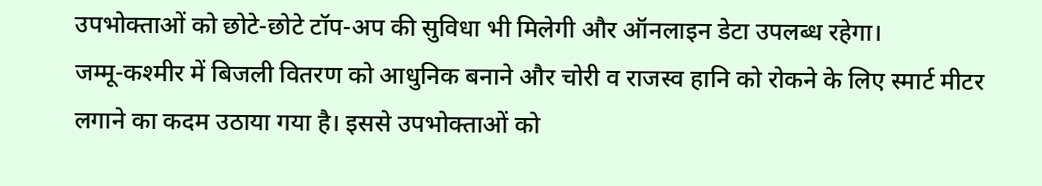उपभोक्ताओं को छोटे-छोटे टॉप-अप की सुविधा भी मिलेगी और ऑनलाइन डेटा उपलब्ध रहेगा।
जम्मू-कश्मीर में बिजली वितरण को आधुनिक बनाने और चोरी व राजस्व हानि को रोकने के लिए स्मार्ट मीटर लगाने का कदम उठाया गया है। इससे उपभोक्ताओं को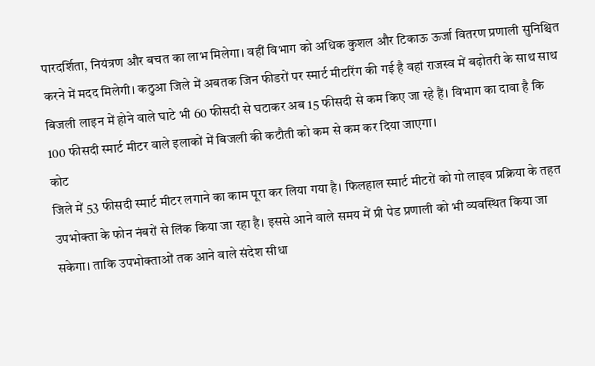पारदर्शिता, नियंत्रण और बचत का लाभ मिलेगा। वहीं विभाग को अधिक कुशल और टिकाऊ ऊर्जा वितरण प्रणाली सुनिश्चित करने में मदद मिलेगी। कठुआ जिले में अबतक जिन फीडरों पर स्मार्ट मीटरिंग की गई है वहां राजस्व में बढ़ोतरी के साथ साथ बिजली लाइन में होने वाले घाटे भी 60 फीसदी से घटाकर अब 15 फीसदी से कम किए जा रहे हैं। विभाग का दावा है कि 100 फीसदी स्मार्ट मीटर वाले इलाकों में बिजली की कटौती को कम से कम कर दिया जाएगा।
कोट
जिले में 53 फीसदी स्मार्ट मीटर लगाने का काम पूरा कर लिया गया है। फिलहाल स्मार्ट मीटरों को गो लाइव प्रक्रिया के तहत उपभोक्ता के फोन नंबरों से लिंक किया जा रहा है। इससे आने वाले समय में प्री पेड प्रणाली को भी व्यवस्थित किया जा सकेगा। ताकि उपभोक्ताओं तक आने वाले संदेश सीधा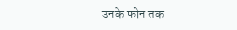उनके फोन तक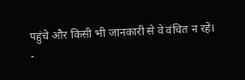पहुंचे और किसी भी जानकारी से वे वंचित न रहें।
-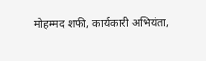मोहम्मद शफी, कार्यकारी अभियंता,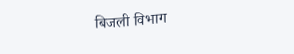बिजली विभाग